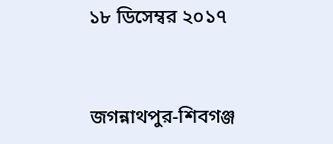১৮ ডিসেম্বর ২০১৭


জগন্নাথপুর-শিবগঞ্জ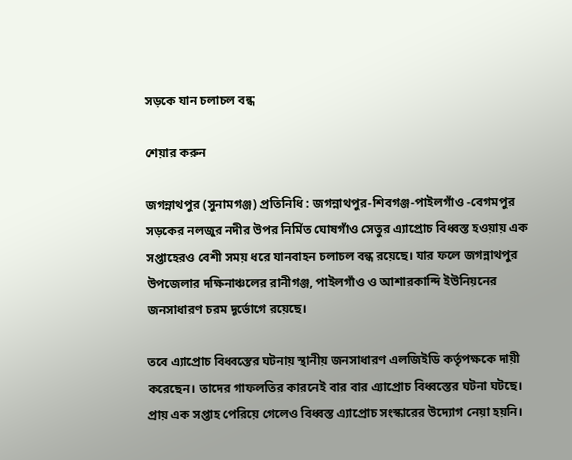সড়কে যান চলাচল বন্ধ

শেয়ার করুন

জগন্নাথপুর (সুনামগঞ্জ) প্রতিনিধি : জগন্নাথপুর-শিবগঞ্জ-পাইলগাঁও -বেগমপুর সড়কের নলজুর নদীর উপর নির্মিত ঘোষগাঁও সেতুর এ্যাপ্রোচ বিধ্বস্ত হওয়ায় এক সপ্তাহেরও বেশী সময় ধরে যানবাহন চলাচল বন্ধ রয়েছে। যার ফলে জগন্নাথপুর উপজেলার দক্ষিনাঞ্চলের রানীগঞ্জ, পাইলগাঁও ও আশারকান্দি ইউনিয়নের জনসাধারণ চরম দূর্ভোগে রয়েছে।

তবে এ্যাপ্রোচ বিধ্বস্তের ঘটনায় স্থানীয় জনসাধারণ এলজিইডি কর্তৃপক্ষকে দায়ী করেছেন। তাদের গাফলতির কারনেই বার বার এ্যাপ্রোচ বিধ্বস্তের ঘটনা ঘটছে। প্রায় এক সপ্তাহ পেরিয়ে গেলেও বিধ্বস্ত এ্যাপ্রোচ সংস্কারের উদ্যোগ নেয়া হয়নি।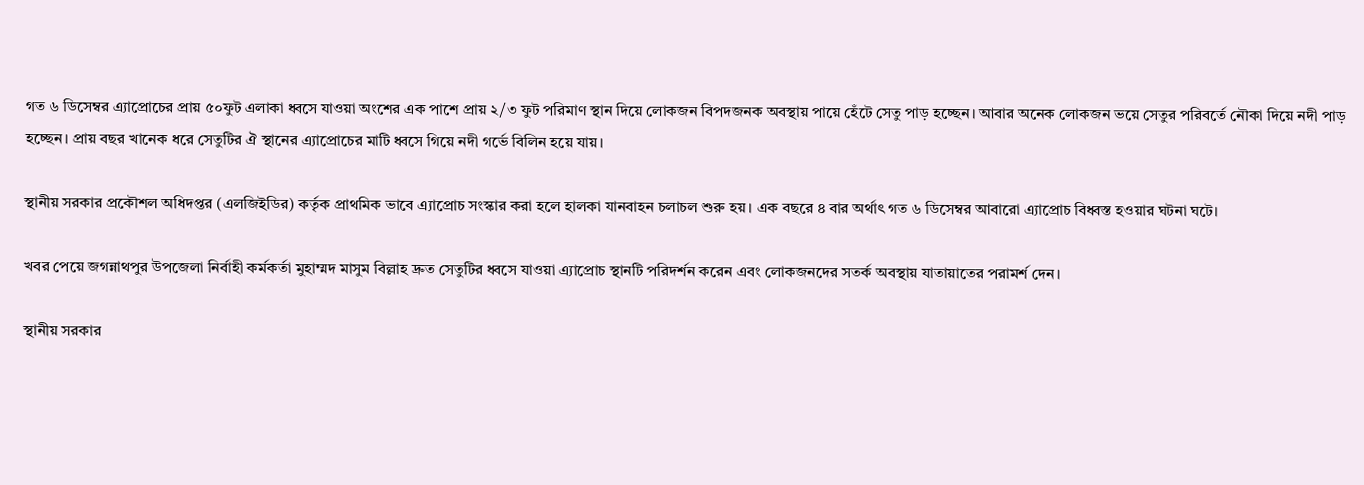গত ৬ ডিসেম্বর এ্যাপ্রোচের প্রায় ৫০ফুট এলাকা ধ্বসে যাওয়া অংশের এক পাশে প্রায় ২/৩ ফুট পরিমাণ স্থান দিয়ে লোকজন বিপদজনক অবস্থায় পায়ে হেঁটে সেতু পাড় হচ্ছেন। আবার অনেক লোকজন ভয়ে সেতুর পরিবর্তে নৌকা দিয়ে নদী পাড় হচ্ছেন। প্রায় বছর খানেক ধরে সেতুটির ঐ স্থানের এ্যাপ্রোচের মাটি ধ্বসে গিয়ে নদী গর্ভে বিলিন হয়ে যায়।

স্থানীয় সরকার প্রকৌশল অধিদপ্তর (এলজিইডির) কর্তৃক প্রাথমিক ভাবে এ্যাপ্রোচ সংস্কার করা হলে হালকা যানবাহন চলাচল শুরু হয়। এক বছরে ৪ বার অর্থাৎ গত ৬ ডিসেম্বর আবারো এ্যাপ্রোচ বিধ্বস্ত হওয়ার ঘটনা ঘটে।

খবর পেয়ে জগন্নাথপুর উপজেলা নির্বাহী কর্মকর্তা মুহাম্মদ মাসুম বিল্লাহ দ্রুত সেতুটির ধ্বসে যাওয়া এ্যাপ্রোচ স্থানটি পরিদর্শন করেন এবং লোকজনদের সতর্ক অবস্থায় যাতায়াতের পরামর্শ দেন।

স্থানীয় সরকার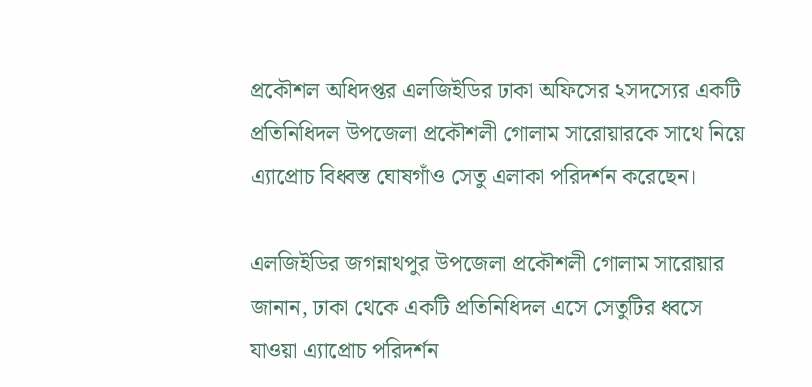প্রকৌশল অধিদপ্তর এলজিইডির ঢাকা অফিসের ২সদস্যের একটি প্রতিনিধিদল উপজেলা প্রকৌশলী গোলাম সারোয়ারকে সাথে নিয়ে এ্যাপ্রোচ বিধ্বস্ত ঘোষগাঁও সেতু এলাকা পরিদর্শন করেছেন।

এলজিইডির জগন্নাথপুর উপজেলা প্রকৌশলী গোলাম সারোয়ার জানান, ঢাকা থেকে একটি প্রতিনিধিদল এসে সেতুটির ধ্বসে যাওয়া এ্যাপ্রোচ পরিদর্শন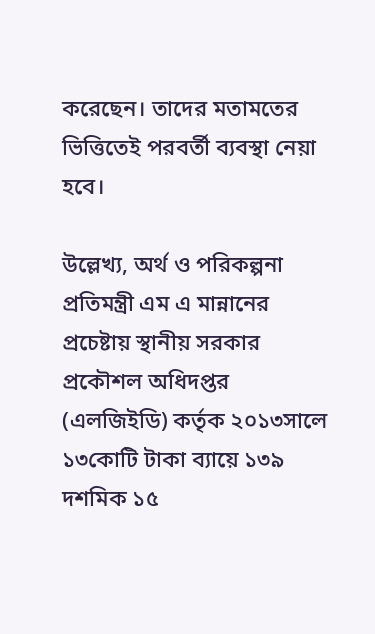করেছেন। তাদের মতামতের ভিত্তিতেই পরবর্তী ব্যবস্থা নেয়া হবে।

উল্লেখ্য, অর্থ ও পরিকল্পনা প্রতিমন্ত্রী এম এ মান্নানের প্রচেষ্টায় স্থানীয় সরকার প্রকৌশল অধিদপ্তর (এলজিইডি) কর্তৃক ২০১৩সালে ১৩কোটি টাকা ব্যায়ে ১৩৯ দশমিক ১৫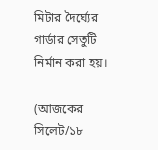মিটার দৈর্ঘ্যের গার্ডার সেতুটি নির্মান করা হয়।

(আজকের সিলেট/১৮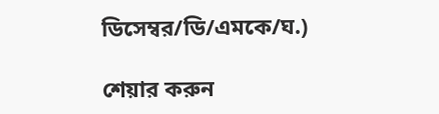ডিসেম্বর/ডি/এমকে/ঘ.)

শেয়ার করুন